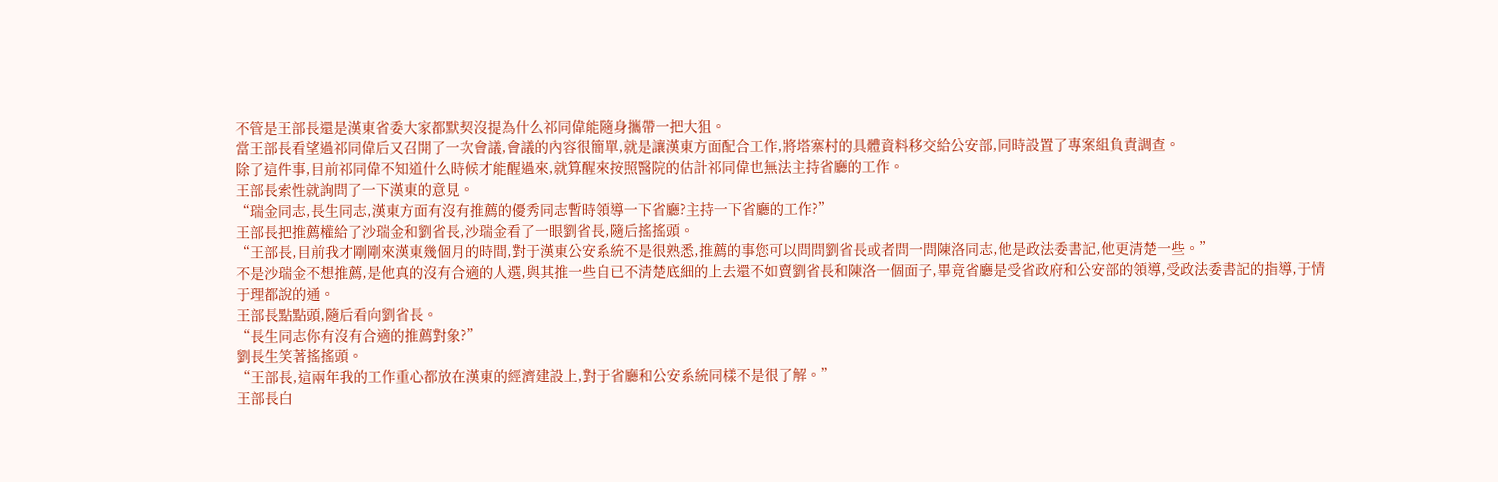不管是王部長還是漢東省委大家都默契沒提為什么祁同偉能隨身攜帶一把大狙。
當王部長看望過祁同偉后又召開了一次會議,會議的內容很簡單,就是讓漢東方面配合工作,將塔寨村的具體資料移交給公安部,同時設置了專案組負責調查。
除了這件事,目前祁同偉不知道什么時候才能醒過來,就算醒來按照醫院的估計祁同偉也無法主持省廳的工作。
王部長索性就詢問了一下漢東的意見。
“瑞金同志,長生同志,漢東方面有沒有推薦的優秀同志暫時領導一下省廳?主持一下省廳的工作?”
王部長把推薦權給了沙瑞金和劉省長,沙瑞金看了一眼劉省長,隨后搖搖頭。
“王部長,目前我才剛剛來漢東幾個月的時間,對于漢東公安系統不是很熟悉,推薦的事您可以問問劉省長或者問一問陳洛同志,他是政法委書記,他更清楚一些。”
不是沙瑞金不想推薦,是他真的沒有合適的人選,與其推一些自已不清楚底細的上去還不如賣劉省長和陳洛一個面子,畢竟省廳是受省政府和公安部的領導,受政法委書記的指導,于情于理都說的通。
王部長點點頭,隨后看向劉省長。
“長生同志你有沒有合適的推薦對象?”
劉長生笑著搖搖頭。
“王部長,這兩年我的工作重心都放在漢東的經濟建設上,對于省廳和公安系統同樣不是很了解。”
王部長白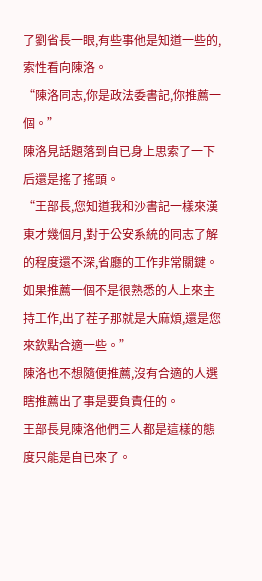了劉省長一眼,有些事他是知道一些的,索性看向陳洛。
“陳洛同志,你是政法委書記,你推薦一個。”
陳洛見話題落到自已身上思索了一下后還是搖了搖頭。
“王部長,您知道我和沙書記一樣來漢東才幾個月,對于公安系統的同志了解的程度還不深,省廳的工作非常關鍵。
如果推薦一個不是很熟悉的人上來主持工作,出了茬子那就是大麻煩,還是您來欽點合適一些。”
陳洛也不想隨便推薦,沒有合適的人選瞎推薦出了事是要負責任的。
王部長見陳洛他們三人都是這樣的態度只能是自已來了。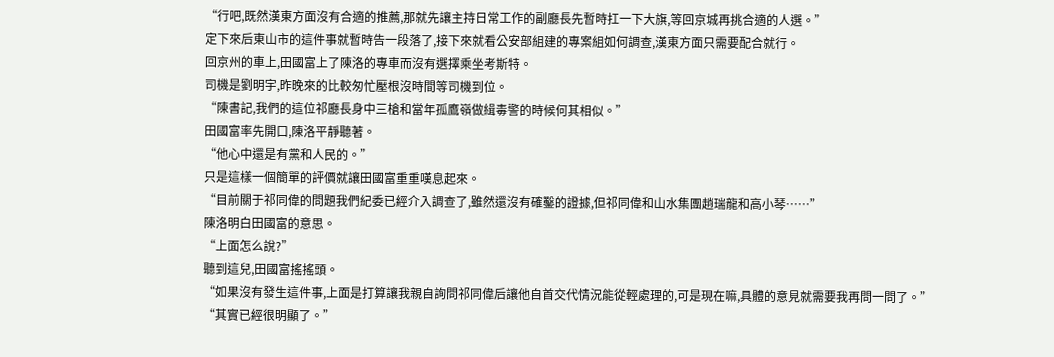“行吧,既然漢東方面沒有合適的推薦,那就先讓主持日常工作的副廳長先暫時扛一下大旗,等回京城再挑合適的人選。”
定下來后東山市的這件事就暫時告一段落了,接下來就看公安部組建的專案組如何調查,漢東方面只需要配合就行。
回京州的車上,田國富上了陳洛的專車而沒有選擇乘坐考斯特。
司機是劉明宇,昨晚來的比較匆忙壓根沒時間等司機到位。
“陳書記,我們的這位祁廳長身中三槍和當年孤鷹嶺做緝毒警的時候何其相似。”
田國富率先開口,陳洛平靜聽著。
“他心中還是有黨和人民的。”
只是這樣一個簡單的評價就讓田國富重重嘆息起來。
“目前關于祁同偉的問題我們紀委已經介入調查了,雖然還沒有確鑿的證據,但祁同偉和山水集團趙瑞龍和高小琴……”
陳洛明白田國富的意思。
“上面怎么說?”
聽到這兒,田國富搖搖頭。
“如果沒有發生這件事,上面是打算讓我親自詢問祁同偉后讓他自首交代情況能從輕處理的,可是現在嘛,具體的意見就需要我再問一問了。”
“其實已經很明顯了。”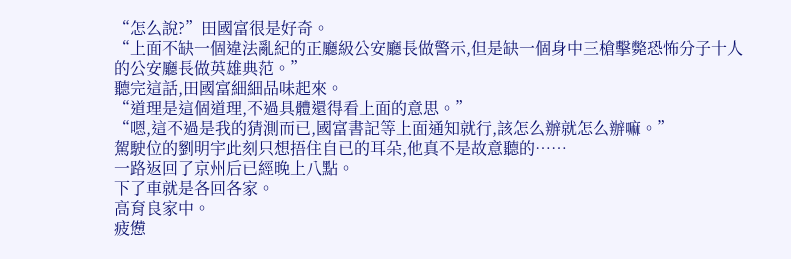“怎么說?”田國富很是好奇。
“上面不缺一個違法亂紀的正廳級公安廳長做警示,但是缺一個身中三槍擊斃恐怖分子十人的公安廳長做英雄典范。”
聽完這話,田國富細細品味起來。
“道理是這個道理,不過具體還得看上面的意思。”
“嗯,這不過是我的猜測而已,國富書記等上面通知就行,該怎么辦就怎么辦嘛。”
駕駛位的劉明宇此刻只想捂住自已的耳朵,他真不是故意聽的……
一路返回了京州后已經晚上八點。
下了車就是各回各家。
高育良家中。
疲憊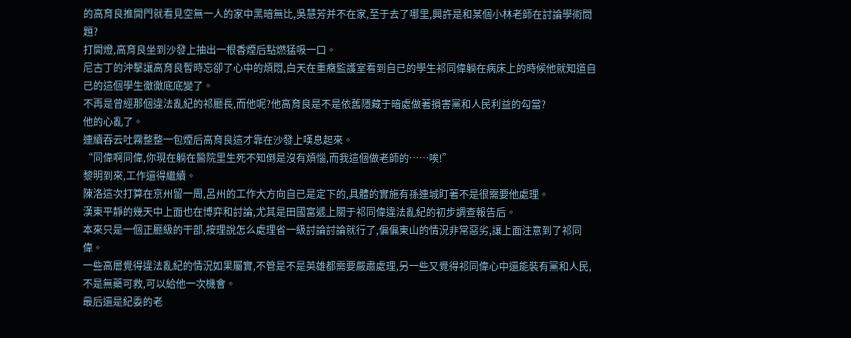的高育良推開門就看見空無一人的家中黑暗無比,吳慧芳并不在家,至于去了哪里,興許是和某個小林老師在討論學術問題?
打開燈,高育良坐到沙發上抽出一根香煙后點燃猛吸一口。
尼古丁的沖擊讓高育良暫時忘卻了心中的煩悶,白天在重癥監護室看到自已的學生祁同偉躺在病床上的時候他就知道自已的這個學生徹徹底底變了。
不再是曾經那個違法亂紀的祁廳長,而他呢?他高育良是不是依舊隱藏于暗處做著損害黨和人民利益的勾當?
他的心亂了。
連續吞云吐霧整整一包煙后高育良這才靠在沙發上嘆息起來。
“同偉啊同偉,你現在躺在醫院里生死不知倒是沒有煩惱,而我這個做老師的……唉!”
黎明到來,工作還得繼續。
陳洛這次打算在京州留一周,呂州的工作大方向自已是定下的,具體的實施有孫連城盯著不是很需要他處理。
漢東平靜的幾天中上面也在博弈和討論,尤其是田國富遞上關于祁同偉違法亂紀的初步調查報告后。
本來只是一個正廳級的干部,按理說怎么處理省一級討論討論就行了,偏偏東山的情況非常惡劣,讓上面注意到了祁同偉。
一些高層覺得違法亂紀的情況如果屬實,不管是不是英雄都需要嚴肅處理,另一些又覺得祁同偉心中還能裝有黨和人民,不是無藥可救,可以給他一次機會。
最后還是紀委的老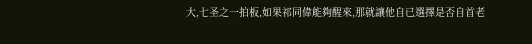大,七圣之一拍板,如果祁同偉能夠醒來,那就讓他自已選擇是否自首老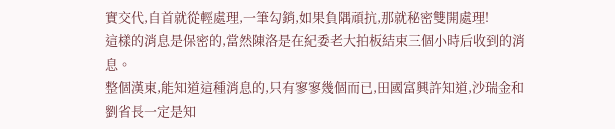實交代,自首就從輕處理,一筆勾銷,如果負隅頑抗,那就秘密雙開處理!
這樣的消息是保密的,當然陳洛是在紀委老大拍板結束三個小時后收到的消息。
整個漢東,能知道這種消息的,只有寥寥幾個而已,田國富興許知道,沙瑞金和劉省長一定是知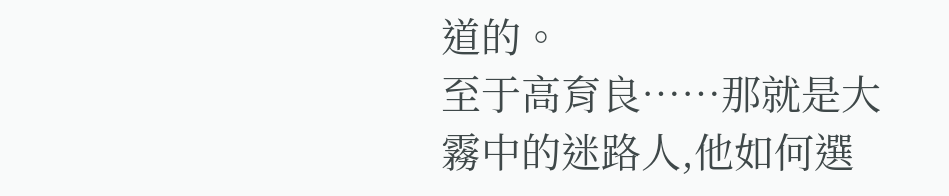道的。
至于高育良……那就是大霧中的迷路人,他如何選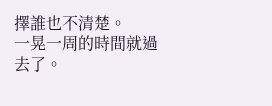擇誰也不清楚。
一晃一周的時間就過去了。